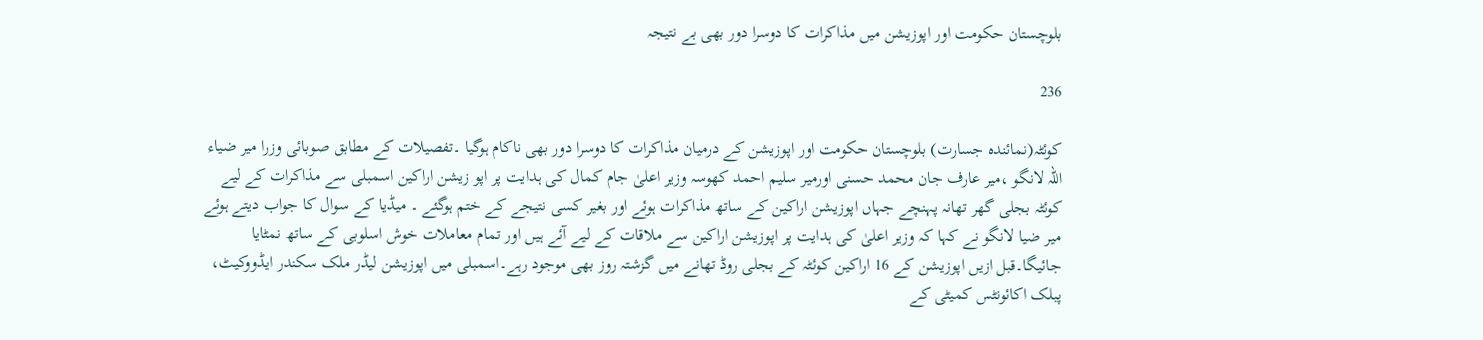بلوچستان حکومت اور اپوزیشن میں مذاکرات کا دوسرا دور بھی بے نتیجہ

236

کوئٹہ(نمائندہ جسارت) بلوچستان حکومت اور اپوزیشن کے درمیان مذاکرات کا دوسرا دور بھی ناکام ہوگیا ۔تفصیلات کے مطابق صوبائی وزرا میر ضیاء اللہ لانگو ،میر عارف جان محمد حسنی اورمیر سلیم احمد کھوسہ وزیر اعلیٰ جام کمال کی ہدایت پر اپو زیشن اراکین اسمبلی سے مذاکرات کے لیے کوئٹہ بجلی گھر تھانہ پہنچے جہاں اپوزیشن اراکین کے ساتھ مذاکرات ہوئے اور بغیر کسی نتیجے کے ختم ہوگئے ۔ میڈیا کے سوال کا جواب دیتے ہوئے میر ضیا لانگو نے کہا کہ وزیر اعلیٰ کی ہدایت پر اپوزیشن اراکین سے ملاقات کے لیے آئے ہیں اور تمام معاملات خوش اسلوبی کے ساتھ نمٹایا جائیگا۔قبل ازیں اپوزیشن کے 16 اراکین کوئٹہ کے بجلی روڈ تھانے میں گزشتہ روز بھی موجود رہے۔اسمبلی میں اپوزیشن لیڈر ملک سکندر ایڈووکیٹ، پبلک اکائونٹس کمیٹی کے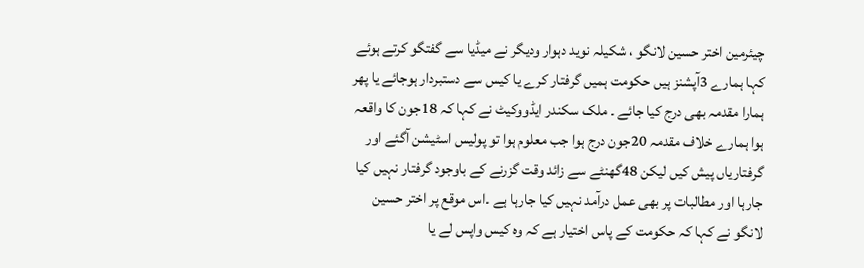چیئرمین اختر حسین لانگو ، شکیلہ نوید دہوار ودیگر نے میڈیا سے گفتگو کرتے ہوئے کہا ہمارے 3آپشنز ہیں حکومت ہمیں گرفتار کرے یا کیس سے دستبردار ہوجائے یا پھر ہمارا مقدمہ بھی درج کیا جائے ۔ ملک سکندر ایڈووکیٹ نے کہا کہ 18جون کا واقعہ ہوا ہمارے خلاف مقدمہ 20جون درج ہوا جب معلوم ہوا تو پولیس اسٹیشن آگئے اور گرفتاریاں پیش کیں لیکن 48گھنٹے سے زائد وقت گزرنے کے باوجود گرفتار نہیں کیا جارہا اور مطالبات پر بھی عمل درآمد نہیں کیا جارہا ہے ۔اس موقع پر اختر حسین لانگو نے کہا کہ حکومت کے پاس اختیار ہے کہ وہ کیس واپس لے یا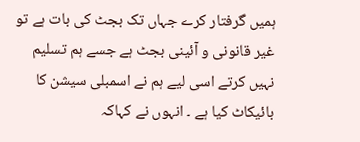ہمیں گرفتار کرے جہاں تک بجٹ کی بات ہے تو غیر قانونی و آئینی بجٹ ہے جسے ہم تسلیم نہیں کرتے اسی لیے ہم نے اسمبلی سیشن کا بائیکاٹ کیا ہے ۔ انہوں نے کہاکہ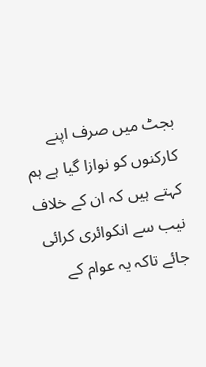بجٹ میں صرف اپنے کارکنوں کو نوازا گیا ہے ہم کہتے ہیں کہ ان کے خلاف نیب سے انکوائری کرائی جائے تاکہ یہ عوام کے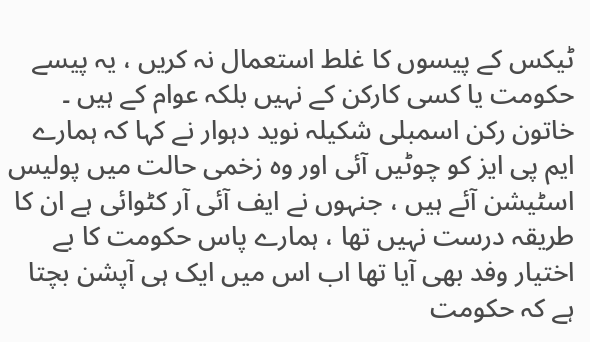ٹیکس کے پیسوں کا غلط استعمال نہ کریں ، یہ پیسے حکومت یا کسی کارکن کے نہیں بلکہ عوام کے ہیں ۔ خاتون رکن اسمبلی شکیلہ نوید دہوار نے کہا کہ ہمارے ایم پی ایز کو چوٹیں آئی اور وہ زخمی حالت میں پولیس اسٹیشن آئے ہیں ، جنہوں نے ایف آئی آر کٹوائی ہے ان کا طریقہ درست نہیں تھا ، ہمارے پاس حکومت کا بے اختیار وفد بھی آیا تھا اب اس میں ایک ہی آپشن بچتا ہے کہ حکومت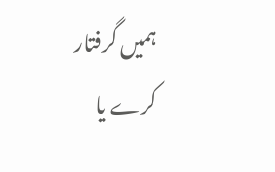ہمیں گرفتار کرے یا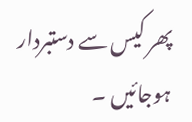پھر کیس سے دستبردار ہوجائیں ۔